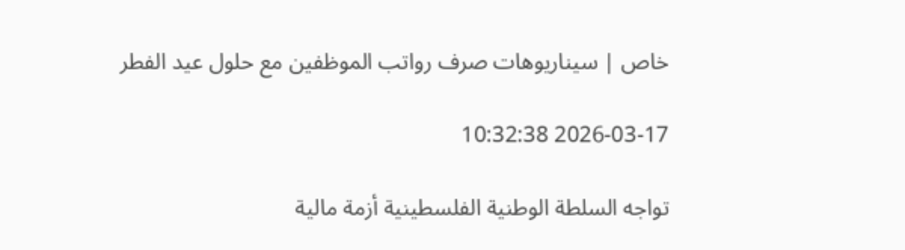خاص | سيناريوهات صرف رواتب الموظفين مع حلول عيد الفطر

2026-03-17 10:32:38

تواجه السلطة الوطنية الفلسطينية أزمة مالية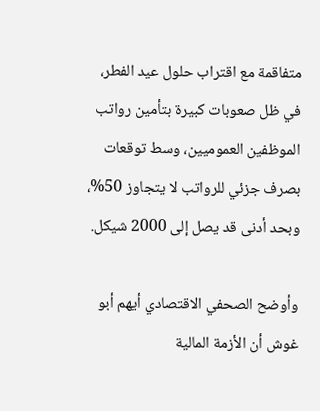متفاقمة مع اقتراب حلول عيد الفطر، في ظل صعوبات كبيرة بتأمين رواتب الموظفين العموميين، وسط توقعات بصرف جزئي للرواتب لا يتجاوز 50%، وبحد أدنى قد يصل إلى 2000 شيكل.

وأوضح الصحفي الاقتصادي أيهم أبو غوش أن الأزمة المالية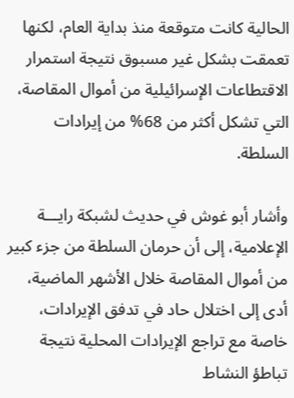الحالية كانت متوقعة منذ بداية العام، لكنها تعمقت بشكل غير مسبوق نتيجة استمرار الاقتطاعات الإسرائيلية من أموال المقاصة، التي تشكل أكثر من 68% من إيرادات السلطة.

وأشار أبو غوش في حديث لشبكة رايـــة الإعلامية، إلى أن حرمان السلطة من جزء كبير من أموال المقاصة خلال الأشهر الماضية، أدى إلى اختلال حاد في تدفق الإيرادات، خاصة مع تراجع الإيرادات المحلية نتيجة تباطؤ النشاط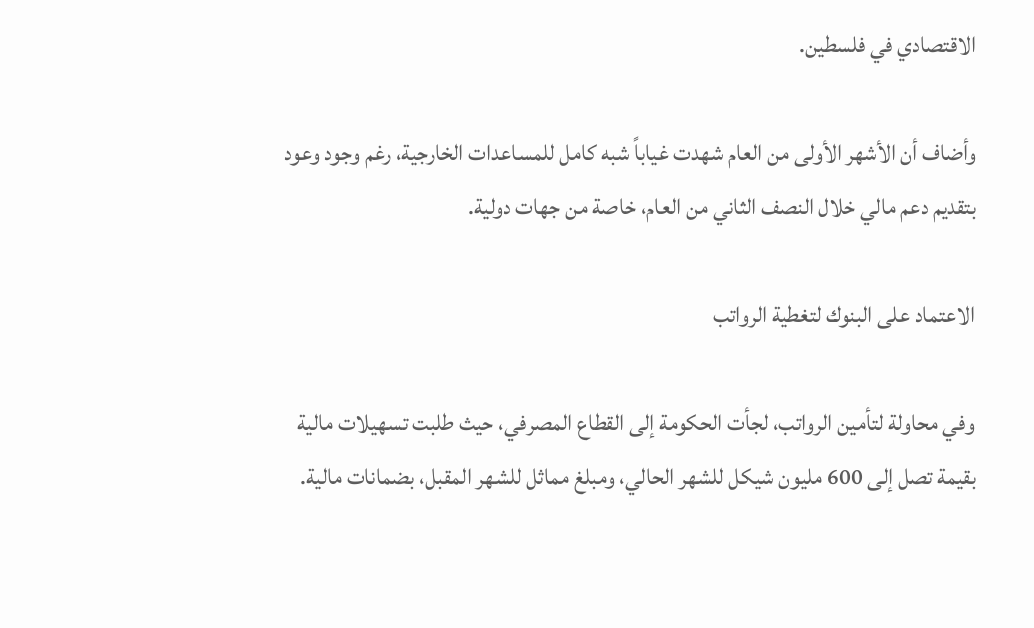الاقتصادي في فلسطين.

وأضاف أن الأشهر الأولى من العام شهدت غياباً شبه كامل للمساعدات الخارجية، رغم وجود وعود بتقديم دعم مالي خلال النصف الثاني من العام، خاصة من جهات دولية.

الاعتماد على البنوك لتغطية الرواتب

وفي محاولة لتأمين الرواتب، لجأت الحكومة إلى القطاع المصرفي، حيث طلبت تسهيلات مالية بقيمة تصل إلى 600 مليون شيكل للشهر الحالي، ومبلغ مماثل للشهر المقبل، بضمانات مالية.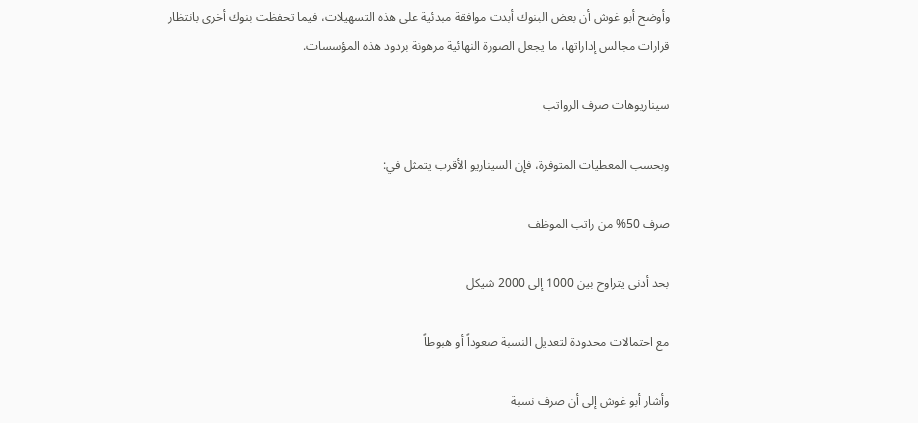وأوضح أبو غوش أن بعض البنوك أبدت موافقة مبدئية على هذه التسهيلات، فيما تحفظت بنوك أخرى بانتظار قرارات مجالس إداراتها، ما يجعل الصورة النهائية مرهونة بردود هذه المؤسسات.

سيناريوهات صرف الرواتب

وبحسب المعطيات المتوفرة، فإن السيناريو الأقرب يتمثل في:

صرف 50% من راتب الموظف

بحد أدنى يتراوح بين 1000 إلى 2000 شيكل

مع احتمالات محدودة لتعديل النسبة صعوداً أو هبوطاً

وأشار أبو غوش إلى أن صرف نسبة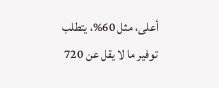أعلى، مثل 60%، يتطلب توفير ما لا يقل عن 720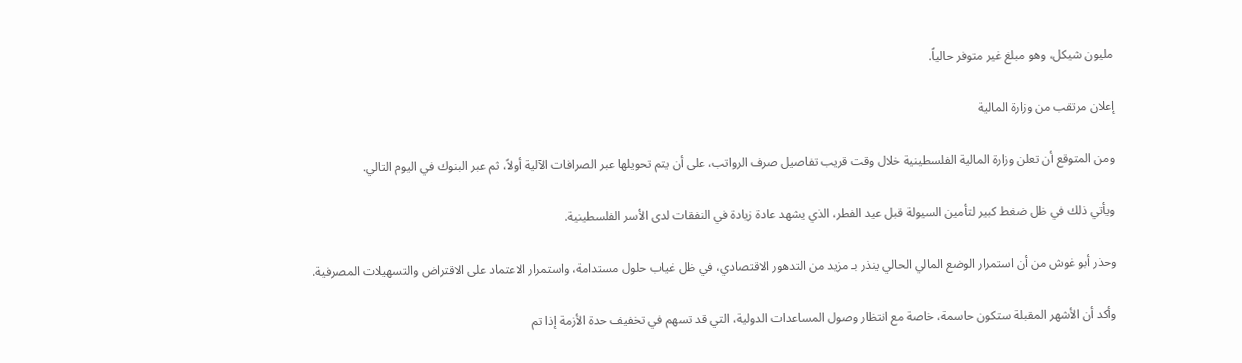مليون شيكل، وهو مبلغ غير متوفر حالياً.

إعلان مرتقب من وزارة المالية

ومن المتوقع أن تعلن وزارة المالية الفلسطينية خلال وقت قريب تفاصيل صرف الرواتب، على أن يتم تحويلها عبر الصرافات الآلية أولاً، ثم عبر البنوك في اليوم التالي.

ويأتي ذلك في ظل ضغط كبير لتأمين السيولة قبل عيد الفطر، الذي يشهد عادة زيادة في النفقات لدى الأسر الفلسطينية.

وحذر أبو غوش من أن استمرار الوضع المالي الحالي ينذر بـ مزيد من التدهور الاقتصادي، في ظل غياب حلول مستدامة، واستمرار الاعتماد على الاقتراض والتسهيلات المصرفية.

وأكد أن الأشهر المقبلة ستكون حاسمة، خاصة مع انتظار وصول المساعدات الدولية، التي قد تسهم في تخفيف حدة الأزمة إذا تم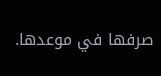صرفها في موعدها.